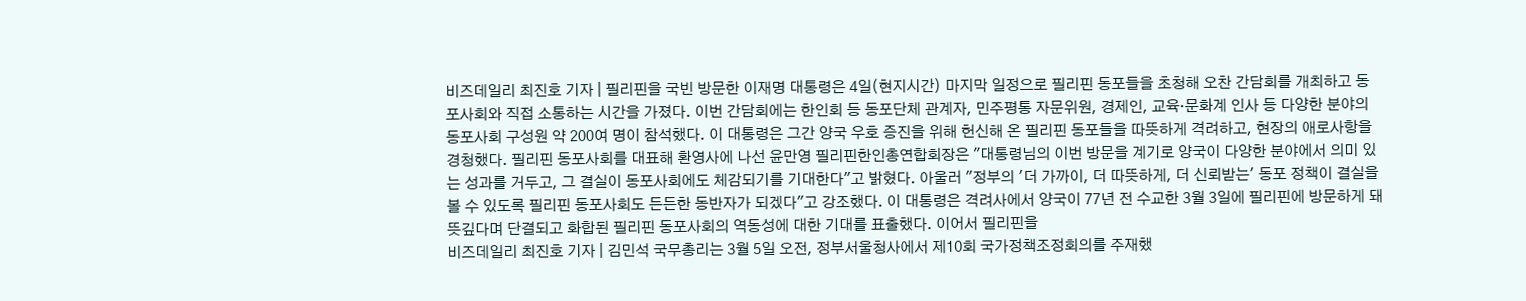비즈데일리 최진호 기자 | 필리핀을 국빈 방문한 이재명 대통령은 4일(현지시간) 마지막 일정으로 필리핀 동포들을 초청해 오찬 간담회를 개최하고 동포사회와 직접 소통하는 시간을 가졌다. 이번 간담회에는 한인회 등 동포단체 관계자, 민주평통 자문위원, 경제인, 교육·문화계 인사 등 다양한 분야의 동포사회 구성원 약 200여 명이 참석했다. 이 대통령은 그간 양국 우호 증진을 위해 헌신해 온 필리핀 동포들을 따뜻하게 격려하고, 현장의 애로사항을 경청했다. 필리핀 동포사회를 대표해 환영사에 나선 윤만영 필리핀한인총연합회장은 "대통령님의 이번 방문을 계기로 양국이 다양한 분야에서 의미 있는 성과를 거두고, 그 결실이 동포사회에도 체감되기를 기대한다"고 밝혔다. 아울러 "정부의 '더 가까이, 더 따뜻하게, 더 신뢰받는' 동포 정책이 결실을 볼 수 있도록 필리핀 동포사회도 든든한 동반자가 되겠다"고 강조했다. 이 대통령은 격려사에서 양국이 77년 전 수교한 3월 3일에 필리핀에 방문하게 돼 뜻깊다며 단결되고 화합된 필리핀 동포사회의 역동성에 대한 기대를 표출했다. 이어서 필리핀을
비즈데일리 최진호 기자 | 김민석 국무총리는 3월 5일 오전, 정부서울청사에서 제10회 국가정책조정회의를 주재했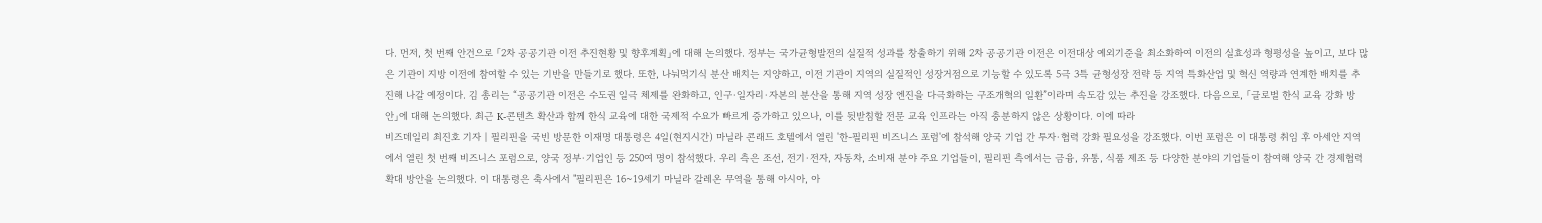다. 먼저, 첫 번째 안건으로 「2차 공공기관 이전 추진현황 및 향후계획」에 대해 논의했다. 정부는 국가균형발전의 실질적 성과를 창출하기 위해 2차 공공기관 이전은 이전대상 예외기준을 최소화하여 이전의 실효성과 형평성을 높이고, 보다 많은 기관이 지방 이전에 참여할 수 있는 기반을 만들기로 했다. 또한, 나눠먹기식 분산 배치는 지양하고, 이전 기관이 지역의 실질적인 성장거점으로 기능할 수 있도록 5극 3특 균형성장 전략 등 지역 특화산업 및 혁신 역량과 연계한 배치를 추진해 나갈 예정이다. 김 총리는 “공공기관 이전은 수도권 일극 체제를 완화하고, 인구·일자리·자본의 분산을 통해 지역 성장 엔진을 다극화하는 구조개혁의 일환”이라며 속도감 있는 추진을 강조했다. 다음으로, 「글로벌 한식 교육 강화 방안」에 대해 논의했다. 최근 K-콘텐츠 확산과 함께 한식 교육에 대한 국제적 수요가 빠르게 증가하고 있으나, 이를 뒷받침할 전문 교육 인프라는 아직 충분하지 않은 상황이다. 이에 따라
비즈데일리 최진호 기자 | 필리핀을 국빈 방문한 이재명 대통령은 4일(현지시간) 마닐라 콘래드 호텔에서 열린 '한-필리핀 비즈니스 포럼'에 참석해 양국 기업 간 투자·협력 강화 필요성을 강조했다. 이번 포럼은 이 대통령 취임 후 아세안 지역에서 열린 첫 번째 비즈니스 포럼으로, 양국 정부·기업인 등 250여 명이 참석했다. 우리 측은 조선, 전기·전자, 자동차, 소비재 분야 주요 기업들이, 필리핀 측에서는 금융, 유통, 식품 제조 등 다양한 분야의 기업들이 참여해 양국 간 경제협력 확대 방안을 논의했다. 이 대통령은 축사에서 "필리핀은 16~19세기 마닐라 갈레온 무역을 통해 아시아, 아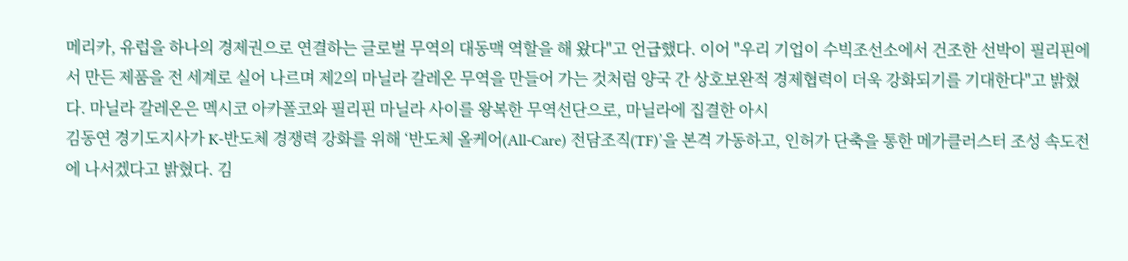메리카, 유럽을 하나의 경제권으로 연결하는 글로벌 무역의 대동맥 역할을 해 왔다"고 언급했다. 이어 "우리 기업이 수빅조선소에서 건조한 선박이 필리핀에서 만든 제품을 전 세계로 실어 나르며 제2의 마닐라 갈레온 무역을 만들어 가는 것처럼 양국 간 상호보완적 경제협력이 더욱 강화되기를 기대한다"고 밝혔다. 마닐라 갈레온은 멕시코 아카폴코와 필리핀 마닐라 사이를 왕복한 무역선단으로, 마닐라에 집결한 아시
김동연 경기도지사가 K-반도체 경쟁력 강화를 위해 ‘반도체 올케어(All-Care) 전담조직(TF)’을 본격 가동하고, 인허가 단축을 통한 메가클러스터 조성 속도전에 나서겠다고 밝혔다. 김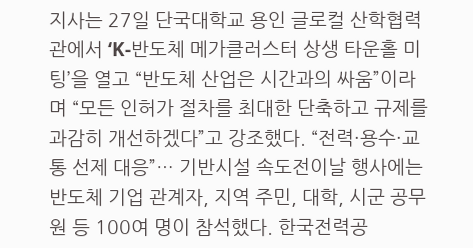지사는 27일 단국대학교 용인 글로컬 산학협력관에서 ‘K-반도체 메가클러스터 상생 타운홀 미팅’을 열고 “반도체 산업은 시간과의 싸움”이라며 “모든 인허가 절차를 최대한 단축하고 규제를 과감히 개선하겠다”고 강조했다. “전력·용수·교통 선제 대응”… 기반시설 속도전이날 행사에는 반도체 기업 관계자, 지역 주민, 대학, 시군 공무원 등 100여 명이 참석했다. 한국전력공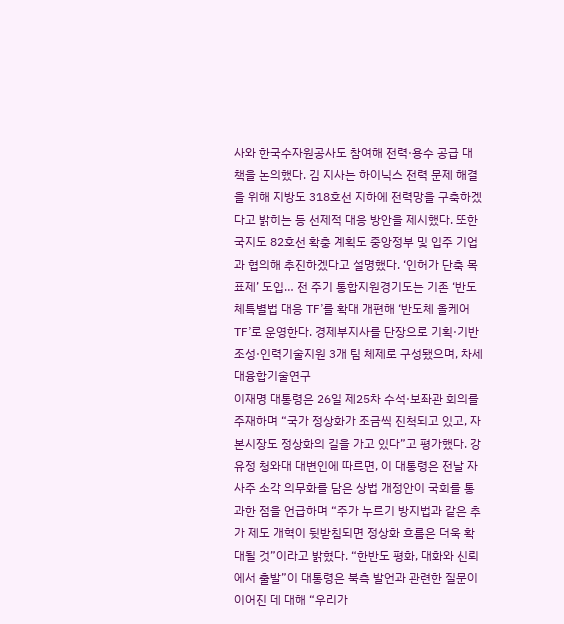사와 한국수자원공사도 참여해 전력·용수 공급 대책을 논의했다. 김 지사는 하이닉스 전력 문제 해결을 위해 지방도 318호선 지하에 전력망을 구축하겠다고 밝히는 등 선제적 대응 방안을 제시했다. 또한 국지도 82호선 확충 계획도 중앙정부 및 입주 기업과 협의해 추진하겠다고 설명했다. ‘인허가 단축 목표제’ 도입… 전 주기 통합지원경기도는 기존 ‘반도체특별법 대응 TF’를 확대 개편해 ‘반도체 올케어 TF’로 운영한다. 경제부지사를 단장으로 기획·기반조성·인력기술지원 3개 팀 체제로 구성됐으며, 차세대융합기술연구
이재명 대통령은 26일 제25차 수석·보좌관 회의를 주재하며 “국가 정상화가 조금씩 진척되고 있고, 자본시장도 정상화의 길을 가고 있다”고 평가했다. 강유정 청와대 대변인에 따르면, 이 대통령은 전날 자사주 소각 의무화를 담은 상법 개정안이 국회를 통과한 점을 언급하며 “주가 누르기 방지법과 같은 추가 제도 개혁이 뒷받침되면 정상화 흐름은 더욱 확대될 것”이라고 밝혔다. “한반도 평화, 대화와 신뢰에서 출발”이 대통령은 북측 발언과 관련한 질문이 이어진 데 대해 “우리가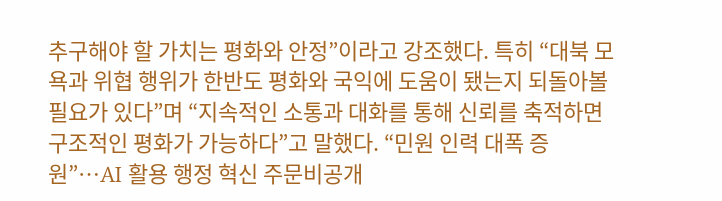추구해야 할 가치는 평화와 안정”이라고 강조했다. 특히 “대북 모욕과 위협 행위가 한반도 평화와 국익에 도움이 됐는지 되돌아볼 필요가 있다”며 “지속적인 소통과 대화를 통해 신뢰를 축적하면 구조적인 평화가 가능하다”고 말했다. “민원 인력 대폭 증원”…AI 활용 행정 혁신 주문비공개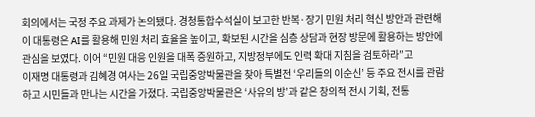회의에서는 국정 주요 과제가 논의됐다. 경청통합수석실이 보고한 반복·장기 민원 처리 혁신 방안과 관련해 이 대통령은 AI를 활용해 민원 처리 효율을 높이고, 확보된 시간을 심층 상담과 현장 방문에 활용하는 방안에 관심을 보였다. 이어 “민원 대응 인원을 대폭 증원하고, 지방정부에도 인력 확대 지침을 검토하라”고
이재명 대통령과 김혜경 여사는 26일 국립중앙박물관을 찾아 특별전 ‘우리들의 이순신’ 등 주요 전시를 관람하고 시민들과 만나는 시간을 가졌다. 국립중앙박물관은 ‘사유의 방’과 같은 창의적 전시 기획, 전통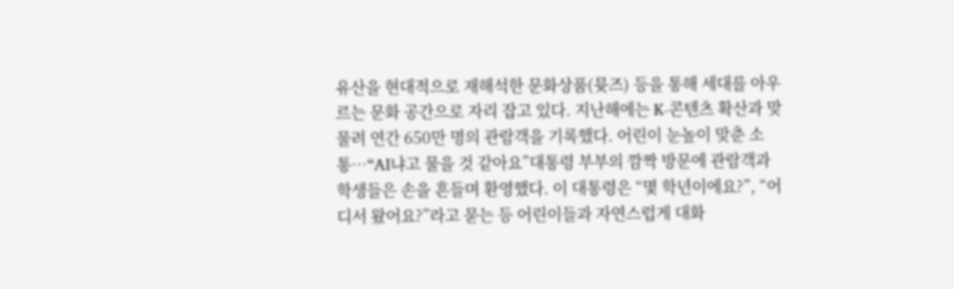유산을 현대적으로 재해석한 문화상품(뮷즈) 등을 통해 세대를 아우르는 문화 공간으로 자리 잡고 있다. 지난해에는 K-콘텐츠 확산과 맞물려 연간 650만 명의 관람객을 기록했다. 어린이 눈높이 맞춘 소통…“AI냐고 물을 것 같아요”대통령 부부의 깜짝 방문에 관람객과 학생들은 손을 흔들며 환영했다. 이 대통령은 “몇 학년이에요?”, “어디서 왔어요?”라고 묻는 등 어린이들과 자연스럽게 대화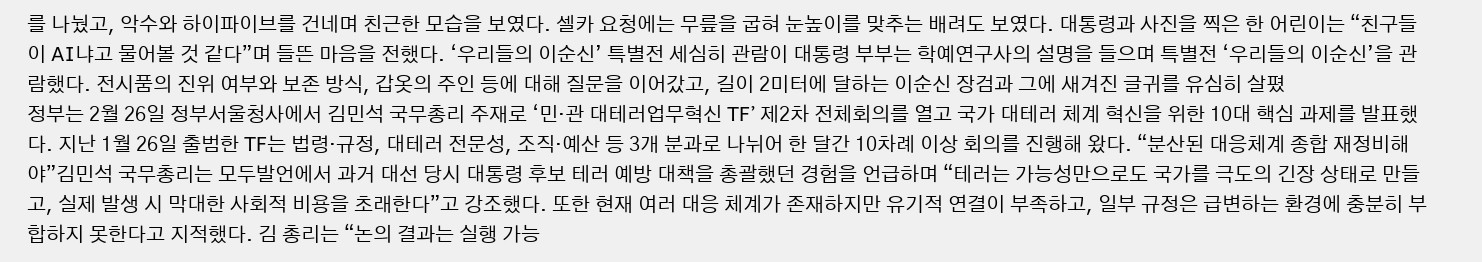를 나눴고, 악수와 하이파이브를 건네며 친근한 모습을 보였다. 셀카 요청에는 무릎을 굽혀 눈높이를 맞추는 배려도 보였다. 대통령과 사진을 찍은 한 어린이는 “친구들이 AI냐고 물어볼 것 같다”며 들뜬 마음을 전했다. ‘우리들의 이순신’ 특별전 세심히 관람이 대통령 부부는 학예연구사의 설명을 들으며 특별전 ‘우리들의 이순신’을 관람했다. 전시품의 진위 여부와 보존 방식, 갑옷의 주인 등에 대해 질문을 이어갔고, 길이 2미터에 달하는 이순신 장검과 그에 새겨진 글귀를 유심히 살폈
정부는 2월 26일 정부서울청사에서 김민석 국무총리 주재로 ‘민·관 대테러업무혁신 TF’ 제2차 전체회의를 열고 국가 대테러 체계 혁신을 위한 10대 핵심 과제를 발표했다. 지난 1월 26일 출범한 TF는 법령·규정, 대테러 전문성, 조직·예산 등 3개 분과로 나뉘어 한 달간 10차례 이상 회의를 진행해 왔다. “분산된 대응체계 종합 재정비해야”김민석 국무총리는 모두발언에서 과거 대선 당시 대통령 후보 테러 예방 대책을 총괄했던 경험을 언급하며 “테러는 가능성만으로도 국가를 극도의 긴장 상태로 만들고, 실제 발생 시 막대한 사회적 비용을 초래한다”고 강조했다. 또한 현재 여러 대응 체계가 존재하지만 유기적 연결이 부족하고, 일부 규정은 급변하는 환경에 충분히 부합하지 못한다고 지적했다. 김 총리는 “논의 결과는 실행 가능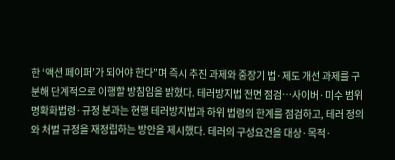한 ‘액션 페이퍼’가 되어야 한다”며 즉시 추진 과제와 중장기 법·제도 개선 과제를 구분해 단계적으로 이행할 방침임을 밝혔다. 테러방지법 전면 점검…사이버·미수 범위 명확화법령·규정 분과는 현행 테러방지법과 하위 법령의 한계를 점검하고, 테러 정의와 처벌 규정을 재정립하는 방안을 제시했다. 테러의 구성요건을 대상·목적·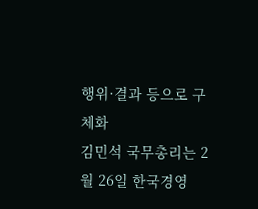행위·결과 등으로 구체화
김민석 국무총리는 2월 26일 한국경영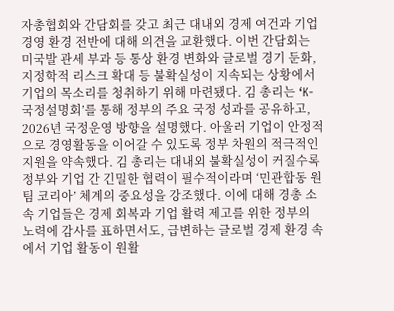자총협회와 간담회를 갖고 최근 대내외 경제 여건과 기업 경영 환경 전반에 대해 의견을 교환했다. 이번 간담회는 미국발 관세 부과 등 통상 환경 변화와 글로벌 경기 둔화, 지정학적 리스크 확대 등 불확실성이 지속되는 상황에서 기업의 목소리를 청취하기 위해 마련됐다. 김 총리는 ‘K-국정설명회’를 통해 정부의 주요 국정 성과를 공유하고, 2026년 국정운영 방향을 설명했다. 아울러 기업이 안정적으로 경영활동을 이어갈 수 있도록 정부 차원의 적극적인 지원을 약속했다. 김 총리는 대내외 불확실성이 커질수록 정부와 기업 간 긴밀한 협력이 필수적이라며 ‘민관합동 원팀 코리아’ 체계의 중요성을 강조했다. 이에 대해 경총 소속 기업들은 경제 회복과 기업 활력 제고를 위한 정부의 노력에 감사를 표하면서도, 급변하는 글로벌 경제 환경 속에서 기업 활동이 원활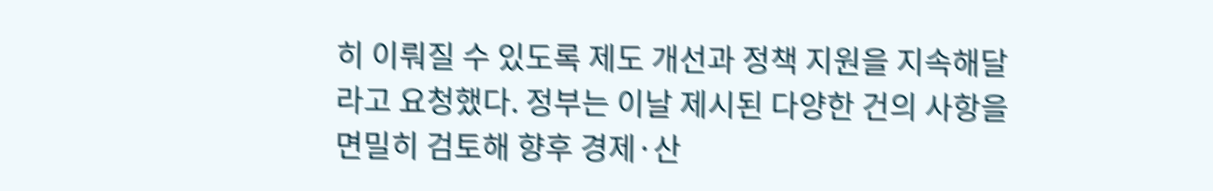히 이뤄질 수 있도록 제도 개선과 정책 지원을 지속해달라고 요청했다. 정부는 이날 제시된 다양한 건의 사항을 면밀히 검토해 향후 경제·산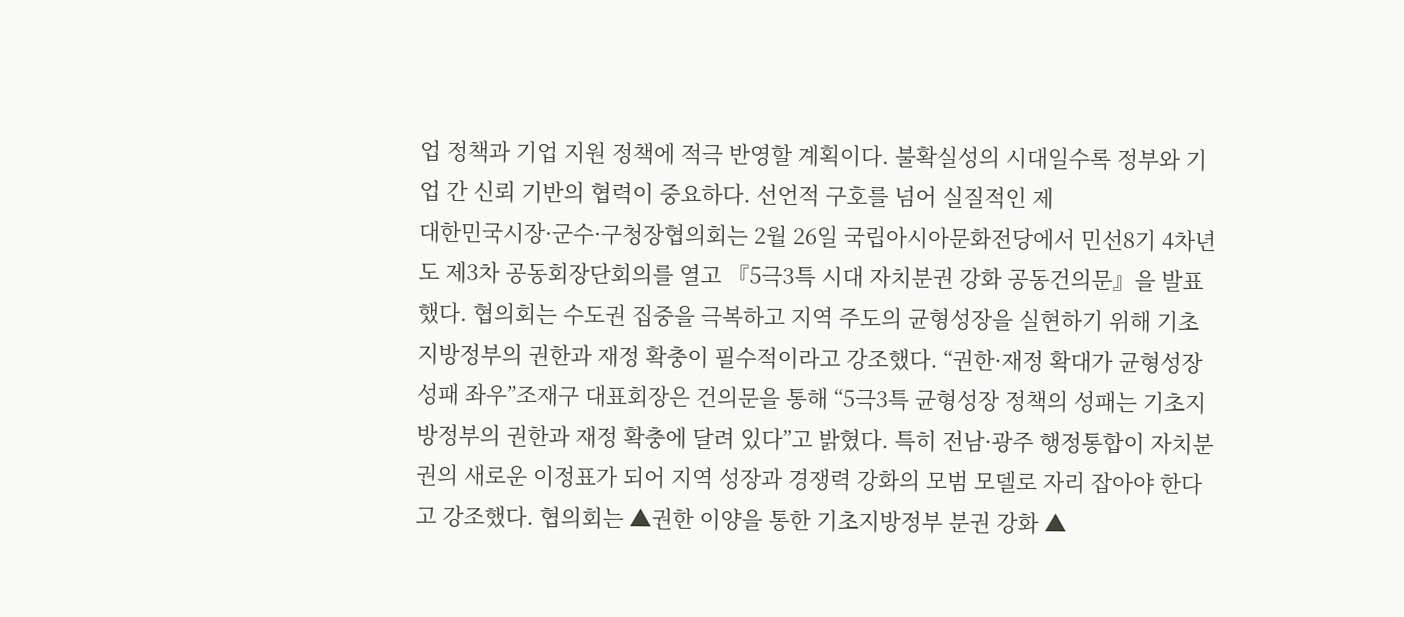업 정책과 기업 지원 정책에 적극 반영할 계획이다. 불확실성의 시대일수록 정부와 기업 간 신뢰 기반의 협력이 중요하다. 선언적 구호를 넘어 실질적인 제
대한민국시장·군수·구청장협의회는 2월 26일 국립아시아문화전당에서 민선8기 4차년도 제3차 공동회장단회의를 열고 『5극3특 시대 자치분권 강화 공동건의문』을 발표했다. 협의회는 수도권 집중을 극복하고 지역 주도의 균형성장을 실현하기 위해 기초지방정부의 권한과 재정 확충이 필수적이라고 강조했다. “권한·재정 확대가 균형성장 성패 좌우”조재구 대표회장은 건의문을 통해 “5극3특 균형성장 정책의 성패는 기초지방정부의 권한과 재정 확충에 달려 있다”고 밝혔다. 특히 전남·광주 행정통합이 자치분권의 새로운 이정표가 되어 지역 성장과 경쟁력 강화의 모범 모델로 자리 잡아야 한다고 강조했다. 협의회는 ▲권한 이양을 통한 기초지방정부 분권 강화 ▲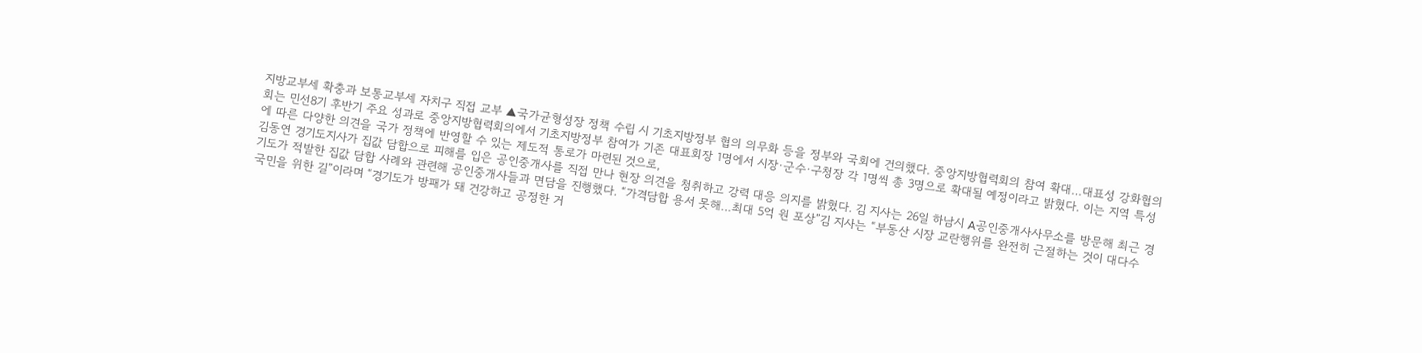지방교부세 확충과 보통교부세 자치구 직접 교부 ▲국가균형성장 정책 수립 시 기초지방정부 협의 의무화 등을 정부와 국회에 건의했다. 중앙지방협력회의 참여 확대…대표성 강화협의회는 민선8기 후반기 주요 성과로 중앙지방협력회의에서 기초지방정부 참여가 기존 대표회장 1명에서 시장·군수·구청장 각 1명씩 총 3명으로 확대될 예정이라고 밝혔다. 이는 지역 특성에 따른 다양한 의견을 국가 정책에 반영할 수 있는 제도적 통로가 마련된 것으로,
김동연 경기도지사가 집값 담합으로 피해를 입은 공인중개사를 직접 만나 현장 의견을 청취하고 강력 대응 의지를 밝혔다. 김 지사는 26일 하남시 A공인중개사사무소를 방문해 최근 경기도가 적발한 집값 담합 사례와 관련해 공인중개사들과 면담을 진행했다. “가격담합 용서 못해…최대 5억 원 포상”김 지사는 “부동산 시장 교란행위를 완전히 근절하는 것이 대다수 국민을 위한 길”이라며 “경기도가 방패가 돼 건강하고 공정한 거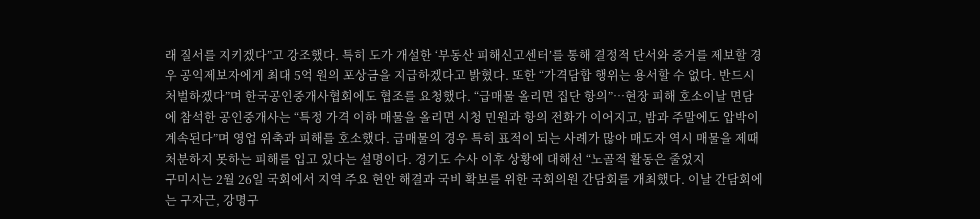래 질서를 지키겠다”고 강조했다. 특히 도가 개설한 ‘부동산 피해신고센터’를 통해 결정적 단서와 증거를 제보할 경우 공익제보자에게 최대 5억 원의 포상금을 지급하겠다고 밝혔다. 또한 “가격담합 행위는 용서할 수 없다. 반드시 처벌하겠다”며 한국공인중개사협회에도 협조를 요청했다. “급매물 올리면 집단 항의”…현장 피해 호소이날 면담에 참석한 공인중개사는 “특정 가격 이하 매물을 올리면 시청 민원과 항의 전화가 이어지고, 밤과 주말에도 압박이 계속된다”며 영업 위축과 피해를 호소했다. 급매물의 경우 특히 표적이 되는 사례가 많아 매도자 역시 매물을 제때 처분하지 못하는 피해를 입고 있다는 설명이다. 경기도 수사 이후 상황에 대해선 “노골적 활동은 줄었지
구미시는 2월 26일 국회에서 지역 주요 현안 해결과 국비 확보를 위한 국회의원 간담회를 개최했다. 이날 간담회에는 구자근, 강명구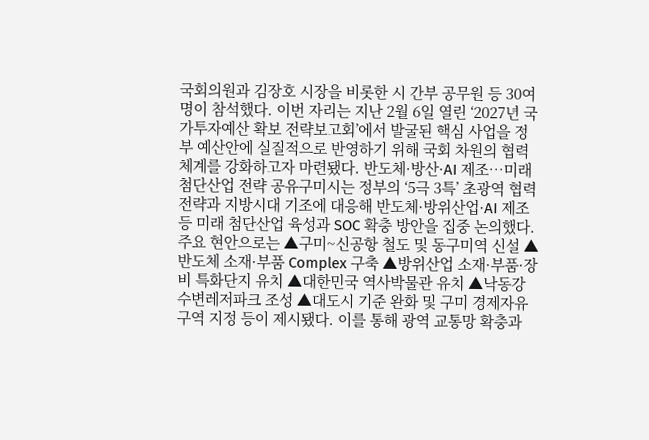국회의원과 김장호 시장을 비롯한 시 간부 공무원 등 30여 명이 참석했다. 이번 자리는 지난 2월 6일 열린 ‘2027년 국가투자예산 확보 전략보고회’에서 발굴된 핵심 사업을 정부 예산안에 실질적으로 반영하기 위해 국회 차원의 협력 체계를 강화하고자 마련됐다. 반도체·방산·AI 제조…미래 첨단산업 전략 공유구미시는 정부의 ‘5극 3특’ 초광역 협력 전략과 지방시대 기조에 대응해 반도체·방위산업·AI 제조 등 미래 첨단산업 육성과 SOC 확충 방안을 집중 논의했다. 주요 현안으로는 ▲구미~신공항 철도 및 동구미역 신설 ▲반도체 소재·부품 Complex 구축 ▲방위산업 소재·부품·장비 특화단지 유치 ▲대한민국 역사박물관 유치 ▲낙동강 수변레저파크 조성 ▲대도시 기준 완화 및 구미 경제자유구역 지정 등이 제시됐다. 이를 통해 광역 교통망 확충과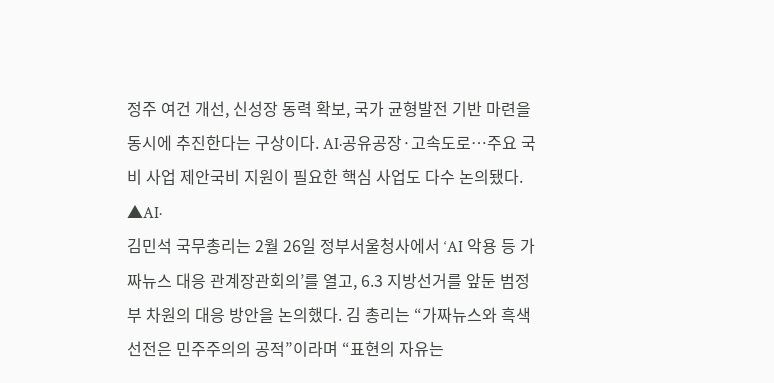정주 여건 개선, 신성장 동력 확보, 국가 균형발전 기반 마련을 동시에 추진한다는 구상이다. AI·공유공장·고속도로…주요 국비 사업 제안국비 지원이 필요한 핵심 사업도 다수 논의됐다. ▲AI·
김민석 국무총리는 2월 26일 정부서울청사에서 ‘AI 악용 등 가짜뉴스 대응 관계장관회의’를 열고, 6.3 지방선거를 앞둔 범정부 차원의 대응 방안을 논의했다. 김 총리는 “가짜뉴스와 흑색선전은 민주주의의 공적”이라며 “표현의 자유는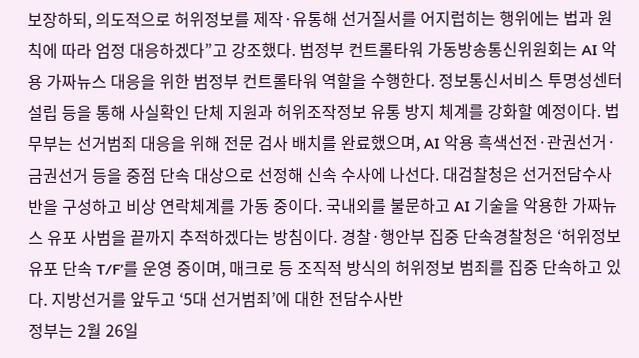보장하되, 의도적으로 허위정보를 제작·유통해 선거질서를 어지럽히는 행위에는 법과 원칙에 따라 엄정 대응하겠다”고 강조했다. 범정부 컨트롤타워 가동방송통신위원회는 AI 악용 가짜뉴스 대응을 위한 범정부 컨트롤타워 역할을 수행한다. 정보통신서비스 투명성센터 설립 등을 통해 사실확인 단체 지원과 허위조작정보 유통 방지 체계를 강화할 예정이다. 법무부는 선거범죄 대응을 위해 전문 검사 배치를 완료했으며, AI 악용 흑색선전·관권선거·금권선거 등을 중점 단속 대상으로 선정해 신속 수사에 나선다. 대검찰청은 선거전담수사반을 구성하고 비상 연락체계를 가동 중이다. 국내외를 불문하고 AI 기술을 악용한 가짜뉴스 유포 사범을 끝까지 추적하겠다는 방침이다. 경찰·행안부 집중 단속경찰청은 ‘허위정보 유포 단속 T/F’를 운영 중이며, 매크로 등 조직적 방식의 허위정보 범죄를 집중 단속하고 있다. 지방선거를 앞두고 ‘5대 선거범죄’에 대한 전담수사반
정부는 2월 26일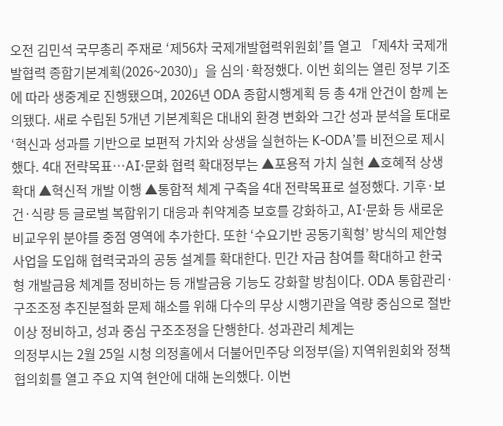오전 김민석 국무총리 주재로 ‘제56차 국제개발협력위원회’를 열고 「제4차 국제개발협력 종합기본계획(2026~2030)」을 심의·확정했다. 이번 회의는 열린 정부 기조에 따라 생중계로 진행됐으며, 2026년 ODA 종합시행계획 등 총 4개 안건이 함께 논의됐다. 새로 수립된 5개년 기본계획은 대내외 환경 변화와 그간 성과 분석을 토대로 ‘혁신과 성과를 기반으로 보편적 가치와 상생을 실현하는 K-ODA’를 비전으로 제시했다. 4대 전략목표…AI·문화 협력 확대정부는 ▲포용적 가치 실현 ▲호혜적 상생 확대 ▲혁신적 개발 이행 ▲통합적 체계 구축을 4대 전략목표로 설정했다. 기후·보건·식량 등 글로벌 복합위기 대응과 취약계층 보호를 강화하고, AI·문화 등 새로운 비교우위 분야를 중점 영역에 추가한다. 또한 ‘수요기반 공동기획형’ 방식의 제안형 사업을 도입해 협력국과의 공동 설계를 확대한다. 민간 자금 참여를 확대하고 한국형 개발금융 체계를 정비하는 등 개발금융 기능도 강화할 방침이다. ODA 통합관리·구조조정 추진분절화 문제 해소를 위해 다수의 무상 시행기관을 역량 중심으로 절반 이상 정비하고, 성과 중심 구조조정을 단행한다. 성과관리 체계는
의정부시는 2월 25일 시청 의정홀에서 더불어민주당 의정부(을) 지역위원회와 정책협의회를 열고 주요 지역 현안에 대해 논의했다. 이번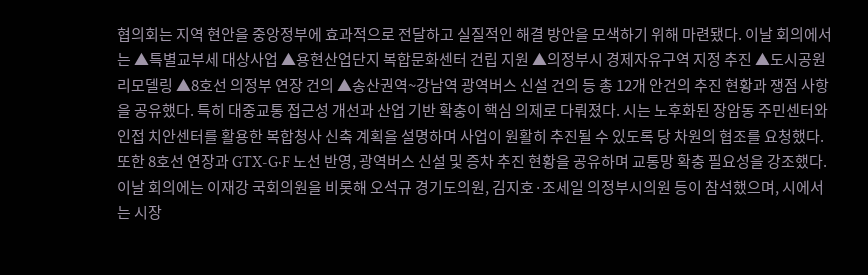협의회는 지역 현안을 중앙정부에 효과적으로 전달하고 실질적인 해결 방안을 모색하기 위해 마련됐다. 이날 회의에서는 ▲특별교부세 대상사업 ▲용현산업단지 복합문화센터 건립 지원 ▲의정부시 경제자유구역 지정 추진 ▲도시공원 리모델링 ▲8호선 의정부 연장 건의 ▲송산권역~강남역 광역버스 신설 건의 등 총 12개 안건의 추진 현황과 쟁점 사항을 공유했다. 특히 대중교통 접근성 개선과 산업 기반 확충이 핵심 의제로 다뤄졌다. 시는 노후화된 장암동 주민센터와 인접 치안센터를 활용한 복합청사 신축 계획을 설명하며 사업이 원활히 추진될 수 있도록 당 차원의 협조를 요청했다. 또한 8호선 연장과 GTX-G‧F 노선 반영, 광역버스 신설 및 증차 추진 현황을 공유하며 교통망 확충 필요성을 강조했다. 이날 회의에는 이재강 국회의원을 비롯해 오석규 경기도의원, 김지호·조세일 의정부시의원 등이 참석했으며, 시에서는 시장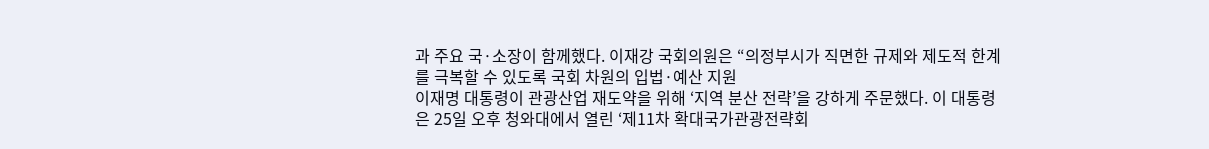과 주요 국·소장이 함께했다. 이재강 국회의원은 “의정부시가 직면한 규제와 제도적 한계를 극복할 수 있도록 국회 차원의 입법·예산 지원
이재명 대통령이 관광산업 재도약을 위해 ‘지역 분산 전략’을 강하게 주문했다. 이 대통령은 25일 오후 청와대에서 열린 ‘제11차 확대국가관광전략회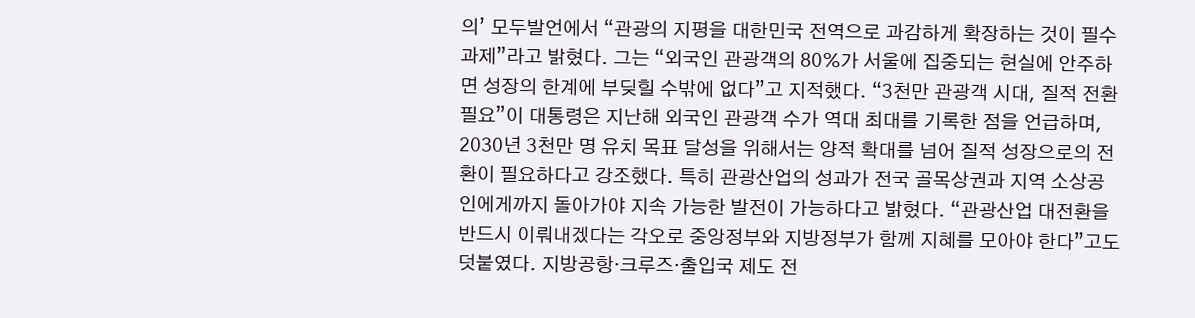의’ 모두발언에서 “관광의 지평을 대한민국 전역으로 과감하게 확장하는 것이 필수 과제”라고 밝혔다. 그는 “외국인 관광객의 80%가 서울에 집중되는 현실에 안주하면 성장의 한계에 부딪힐 수밖에 없다”고 지적했다. “3천만 관광객 시대, 질적 전환 필요”이 대통령은 지난해 외국인 관광객 수가 역대 최대를 기록한 점을 언급하며, 2030년 3천만 명 유치 목표 달성을 위해서는 양적 확대를 넘어 질적 성장으로의 전환이 필요하다고 강조했다. 특히 관광산업의 성과가 전국 골목상권과 지역 소상공인에게까지 돌아가야 지속 가능한 발전이 가능하다고 밝혔다. “관광산업 대전환을 반드시 이뤄내겠다는 각오로 중앙정부와 지방정부가 함께 지혜를 모아야 한다”고도 덧붙였다. 지방공항·크루즈·출입국 제도 전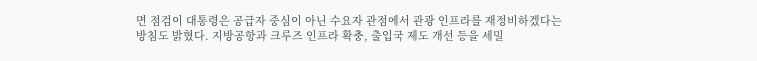면 점검이 대통령은 공급자 중심이 아닌 수요자 관점에서 관광 인프라를 재정비하겠다는 방침도 밝혔다. 지방공항과 크루즈 인프라 확충, 출입국 제도 개선 등을 세밀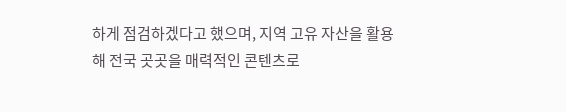하게 점검하겠다고 했으며, 지역 고유 자산을 활용해 전국 곳곳을 매력적인 콘텐츠로